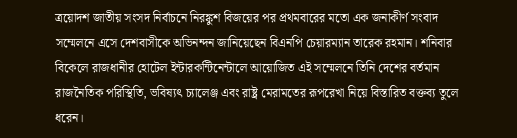ত্রয়োদশ জাতীয় সংসদ নির্বাচনে নিরঙ্কুশ বিজয়ের পর প্রথমবারের মতো এক জনাকীর্ণ সংবাদ সম্মেলনে এসে দেশবাসীকে অভিনন্দন জানিয়েছেন বিএনপি চেয়ারম্যান তারেক রহমান। শনিবার বিকেলে রাজধানীর হোটেল ইন্টারকন্টিনেন্টালে আয়োজিত এই সম্মেলনে তিনি দেশের বর্তমান রাজনৈতিক পরিস্থিতি, ভবিষ্যৎ চ্যালেঞ্জ এবং রাষ্ট্র মেরামতের রূপরেখা নিয়ে বিস্তারিত বক্তব্য তুলে ধরেন।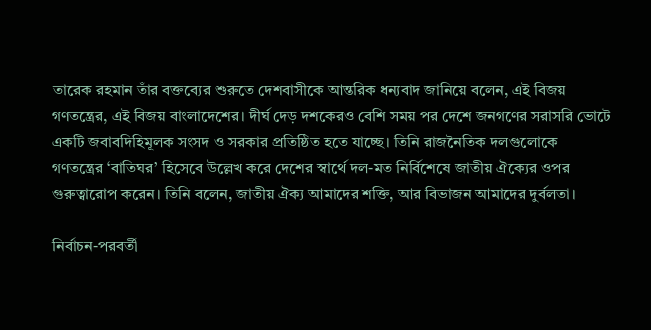তারেক রহমান তাঁর বক্তব্যের শুরুতে দেশবাসীকে আন্তরিক ধন্যবাদ জানিয়ে বলেন, এই বিজয় গণতন্ত্রের, এই বিজয় বাংলাদেশের। দীর্ঘ দেড় দশকেরও বেশি সময় পর দেশে জনগণের সরাসরি ভোটে একটি জবাবদিহিমূলক সংসদ ও সরকার প্রতিষ্ঠিত হতে যাচ্ছে। তিনি রাজনৈতিক দলগুলোকে গণতন্ত্রের ‘বাতিঘর’ হিসেবে উল্লেখ করে দেশের স্বার্থে দল-মত নির্বিশেষে জাতীয় ঐক্যের ওপর গুরুত্বারোপ করেন। তিনি বলেন, জাতীয় ঐক্য আমাদের শক্তি, আর বিভাজন আমাদের দুর্বলতা।

নির্বাচন-পরবর্তী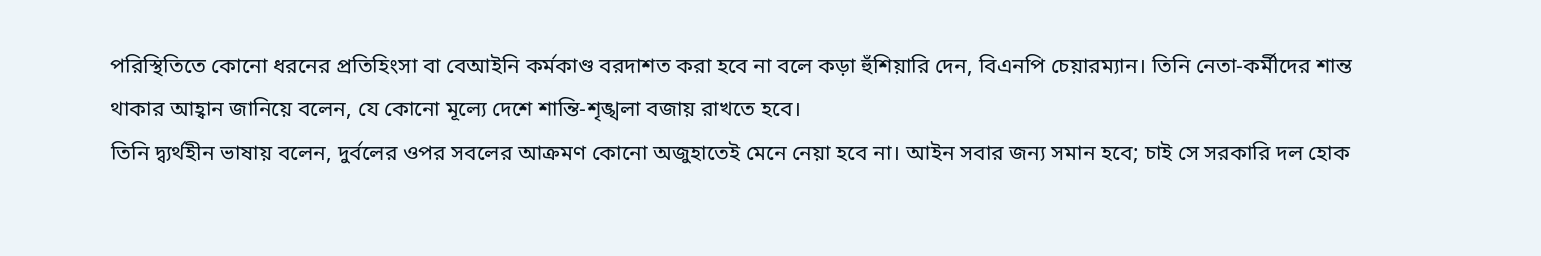পরিস্থিতিতে কোনো ধরনের প্রতিহিংসা বা বেআইনি কর্মকাণ্ড বরদাশত করা হবে না বলে কড়া হুঁশিয়ারি দেন, বিএনপি চেয়ারম্যান। তিনি নেতা-কর্মীদের শান্ত থাকার আহ্বান জানিয়ে বলেন, যে কোনো মূল্যে দেশে শান্তি-শৃঙ্খলা বজায় রাখতে হবে।
তিনি দ্ব্যর্থহীন ভাষায় বলেন, দুর্বলের ওপর সবলের আক্রমণ কোনো অজুহাতেই মেনে নেয়া হবে না। আইন সবার জন্য সমান হবে; চাই সে সরকারি দল হোক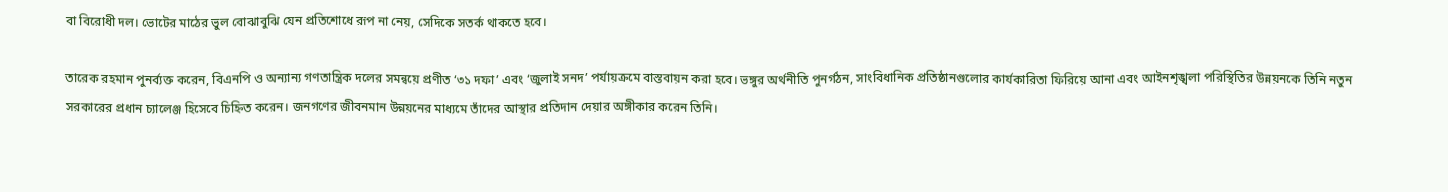বা বিরোধী দল। ভোটের মাঠের ভুল বোঝাবুঝি যেন প্রতিশোধে রূপ না নেয়, সেদিকে সতর্ক থাকতে হবে।

তারেক রহমান পুনর্ব্যক্ত করেন, বিএনপি ও অন্যান্য গণতান্ত্রিক দলের সমন্বয়ে প্রণীত ‘৩১ দফা’ এবং ‘জুলাই সনদ’ পর্যায়ক্রমে বাস্তবায়ন করা হবে। ভঙ্গুর অর্থনীতি পুনর্গঠন, সাংবিধানিক প্রতিষ্ঠানগুলোর কার্যকারিতা ফিরিয়ে আনা এবং আইনশৃঙ্খলা পরিস্থিতির উন্নয়নকে তিনি নতুন সরকারের প্রধান চ্যালেঞ্জ হিসেবে চিহ্নিত করেন। জনগণের জীবনমান উন্নয়নের মাধ্যমে তাঁদের আস্থার প্রতিদান দেয়ার অঙ্গীকার করেন তিনি।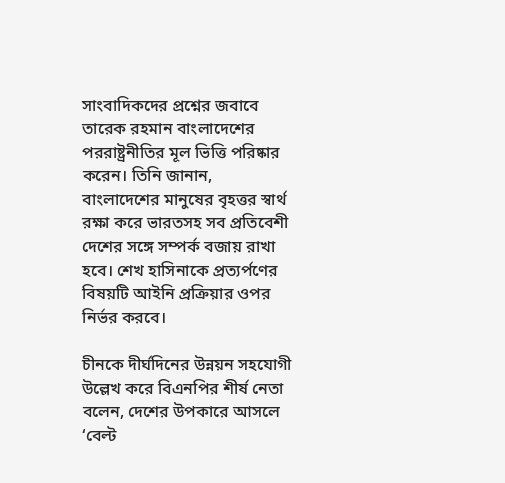সাংবাদিকদের প্রশ্নের জবাবে তারেক রহমান বাংলাদেশের পররাষ্ট্রনীতির মূল ভিত্তি পরিষ্কার করেন। তিনি জানান, বাংলাদেশের মানুষের বৃহত্তর স্বার্থ রক্ষা করে ভারতসহ সব প্রতিবেশী দেশের সঙ্গে সম্পর্ক বজায় রাখা হবে। শেখ হাসিনাকে প্রত্যর্পণের বিষয়টি আইনি প্রক্রিয়ার ওপর নির্ভর করবে।

চীনকে দীর্ঘদিনের উন্নয়ন সহযোগী উল্লেখ করে বিএনপির শীর্ষ নেতা বলেন, দেশের উপকারে আসলে ‘বেল্ট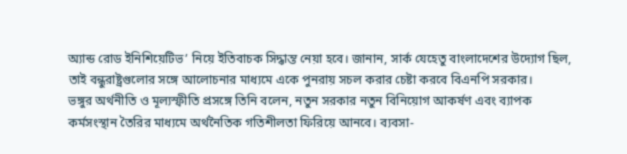অ্যান্ড রোড ইনিশিয়েটিভ’ নিয়ে ইতিবাচক সিদ্ধান্ত নেয়া হবে। জানান, সার্ক যেহেতু বাংলাদেশের উদ্যোগ ছিল, তাই বন্ধুরাষ্ট্রগুলোর সঙ্গে আলোচনার মাধ্যমে একে পুনরায় সচল করার চেষ্টা করবে বিএনপি সরকার।
ভঙ্গুর অর্থনীতি ও মূল্যস্ফীতি প্রসঙ্গে তিনি বলেন, নতুন সরকার নতুন বিনিয়োগ আকর্ষণ এবং ব্যাপক কর্মসংস্থান তৈরির মাধ্যমে অর্থনৈতিক গতিশীলতা ফিরিয়ে আনবে। ব্যবসা-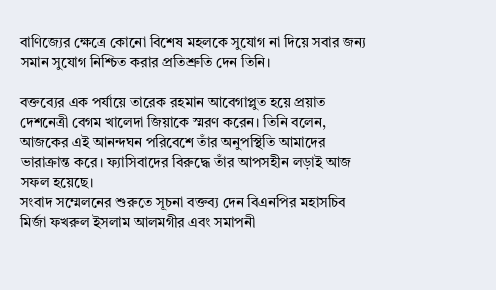বাণিজ্যের ক্ষেত্রে কোনো বিশেষ মহলকে সুযোগ না দিয়ে সবার জন্য সমান সুযোগ নিশ্চিত করার প্রতিশ্রুতি দেন তিনি।

বক্তব্যের এক পর্যায়ে তারেক রহমান আবেগাপ্লুত হয়ে প্রয়াত দেশনেত্রী বেগম খালেদা জিয়াকে স্মরণ করেন। তিনি বলেন, আজকের এই আনন্দঘন পরিবেশে তাঁর অনুপস্থিতি আমাদের ভারাক্রান্ত করে। ফ্যাসিবাদের বিরুদ্ধে তাঁর আপসহীন লড়াই আজ সফল হয়েছে।
সংবাদ সম্মেলনের শুরুতে সূচনা বক্তব্য দেন বিএনপির মহাসচিব মির্জা ফখরুল ইসলাম আলমগীর এবং সমাপনী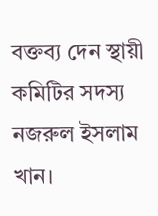বক্তব্য দেন স্থায়ী কমিটির সদস্য নজরুল ইসলাম খান।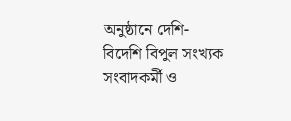অনুষ্ঠানে দেশি-বিদেশি বিপুল সংখ্যক সংবাদকর্মী ও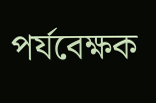পর্যবেক্ষক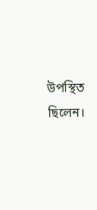উপস্থিত ছিলেন।